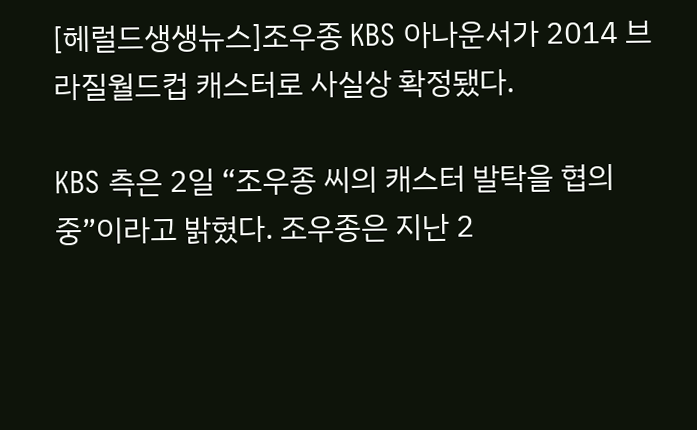[헤럴드생생뉴스]조우종 KBS 아나운서가 2014 브라질월드컵 캐스터로 사실상 확정됐다.

KBS 측은 2일 “조우종 씨의 캐스터 발탁을 협의 중”이라고 밝혔다. 조우종은 지난 2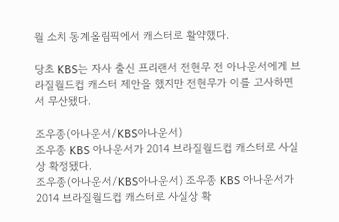월 소치 동계올림픽에서 캐스터로 활약했다.

당초 KBS는 자사 출신 프리랜서 전현무 전 아나운서에게 브라질월드컵 캐스터 제안을 했지만 전현무가 이를 고사하면서 무산됐다.

조우종(아나운서/KBS아나운서)
조우종 KBS 아나운서가 2014 브라질월드컵 캐스터로 사실상 확정됐다.
조우종(아나운서/KBS아나운서) 조우종 KBS 아나운서가 2014 브라질월드컵 캐스터로 사실상 확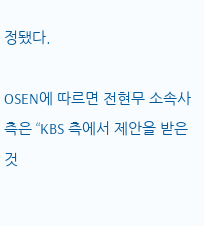정됐다.

OSEN에 따르면 전현무 소속사 측은 “KBS 측에서 제안을 받은 것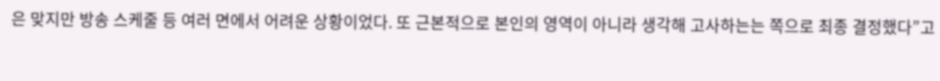은 맞지만 방송 스케줄 등 여러 면에서 어려운 상황이었다. 또 근본적으로 본인의 영역이 아니라 생각해 고사하는는 쪽으로 최종 결정했다”고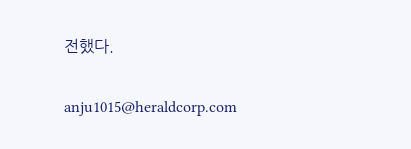전했다.


anju1015@heraldcorp.com